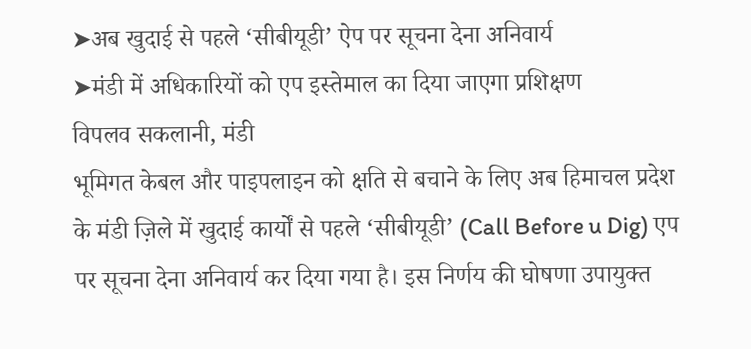➤अब खुदाई से पहले ‘सीबीयूडी’ ऐप पर सूचना देना अनिवार्य
➤मंडी में अधिकारियों को एप इस्तेमाल का दिया जाएगा प्रशिक्षण
विपलव सकलानी, मंडी
भूमिगत केबल और पाइपलाइन को क्षति से बचाने के लिए अब हिमाचल प्रदेश के मंडी ज़िले में खुदाई कार्यों से पहले ‘सीबीयूडी’ (Call Before u Dig) एप पर सूचना देना अनिवार्य कर दिया गया है। इस निर्णय की घोषणा उपायुक्त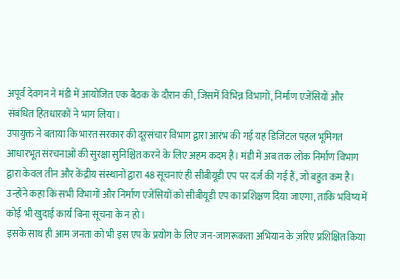अपूर्व देवगन ने मंडी में आयोजित एक बैठक के दौरान की, जिसमें विभिन्न विभागों, निर्माण एजेंसियों और संबंधित हितधारकों ने भाग लिया।
उपायुक्त ने बताया कि भारत सरकार की दूरसंचार विभाग द्वारा आरंभ की गई यह डिजिटल पहल भूमिगत आधारभूत संरचनाओं की सुरक्षा सुनिश्चित करने के लिए अहम कदम है। मंडी में अब तक लोक निर्माण विभाग द्वारा केवल तीन और केंद्रीय संस्थानों द्वारा 48 सूचनाएं ही सीबीयूडी एप पर दर्ज की गई हैं, जो बहुत कम है। उन्होंने कहा कि सभी विभागों और निर्माण एजेंसियों को सीबीयूडी एप का प्रशिक्षण दिया जाएगा, ताकि भविष्य में कोई भी खुदाई कार्य बिना सूचना के न हो।
इसके साथ ही आम जनता को भी इस एप के प्रयोग के लिए जन-जागरूकता अभियान के ज़रिए प्रशिक्षित किया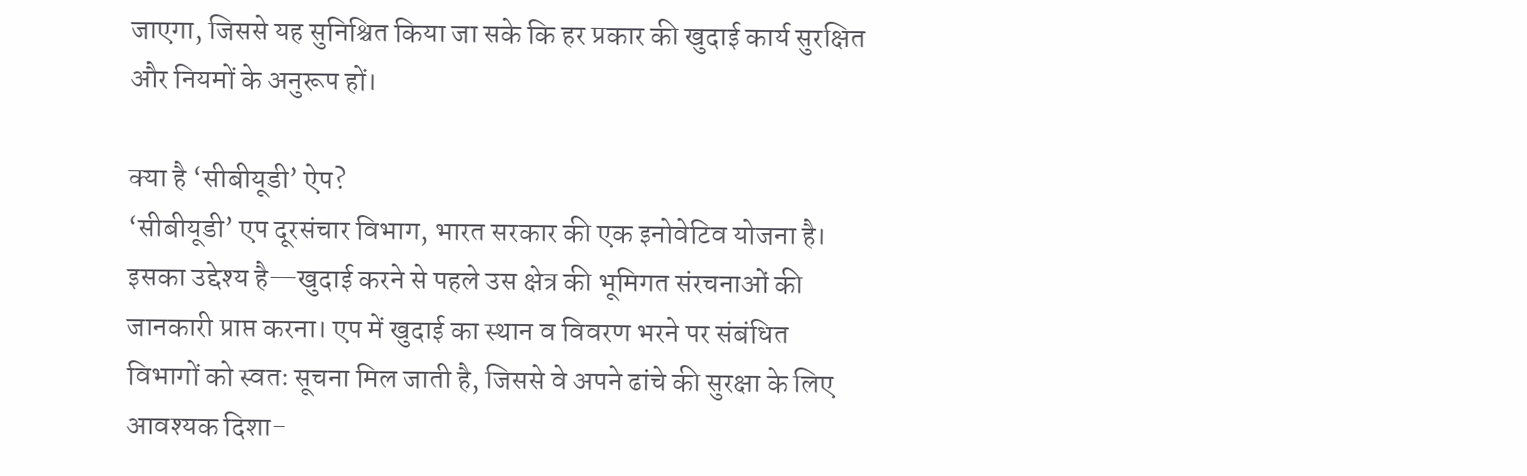जाएगा, जिससे यह सुनिश्चित किया जा सके कि हर प्रकार की खुदाई कार्य सुरक्षित और नियमों के अनुरूप हों।

क्या है ‘सीबीयूडी’ ऐप?
‘सीबीयूडी’ एप दूरसंचार विभाग, भारत सरकार की एक इनोवेटिव योजना है। इसका उद्देश्य है—खुदाई करने से पहले उस क्षेत्र की भूमिगत संरचनाओं की जानकारी प्राप्त करना। एप में खुदाई का स्थान व विवरण भरने पर संबंधित विभागों को स्वतः सूचना मिल जाती है, जिससे वे अपने ढांचे की सुरक्षा के लिए आवश्यक दिशा-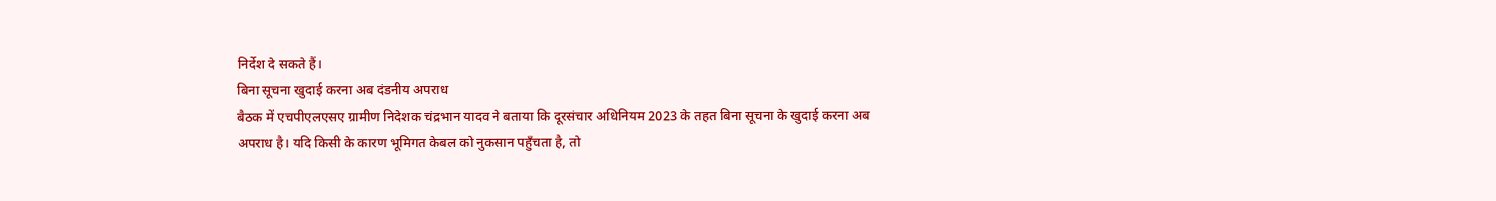निर्देश दे सकते हैं।
बिना सूचना खुदाई करना अब दंडनीय अपराध
बैठक में एचपीएलएसए ग्रामीण निदेशक चंद्रभान यादव ने बताया कि दूरसंचार अधिनियम 2023 के तहत बिना सूचना के खुदाई करना अब अपराध है। यदि किसी के कारण भूमिगत केबल को नुकसान पहुँचता है, तो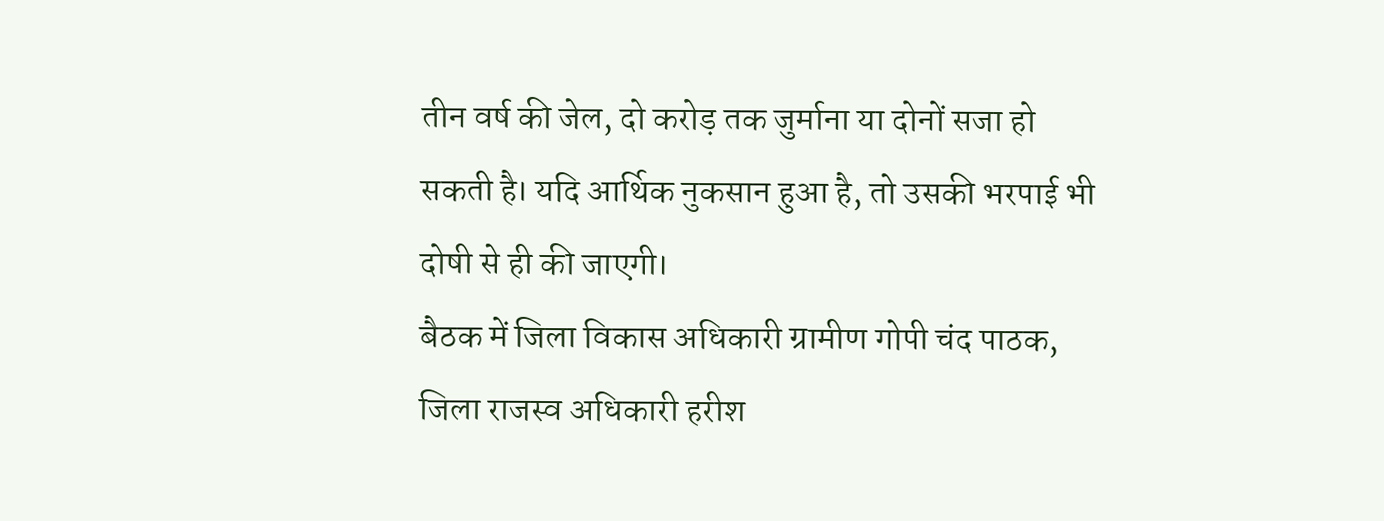तीन वर्ष की जेल, दो करोड़ तक जुर्माना या दोनों सजा हो सकती है। यदि आर्थिक नुकसान हुआ है, तो उसकी भरपाई भी दोषी से ही की जाएगी।
बैठक में जिला विकास अधिकारी ग्रामीण गोपी चंद पाठक, जिला राजस्व अधिकारी हरीश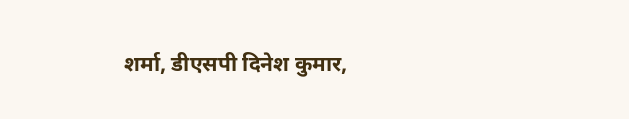शर्मा, डीएसपी दिनेश कुमार,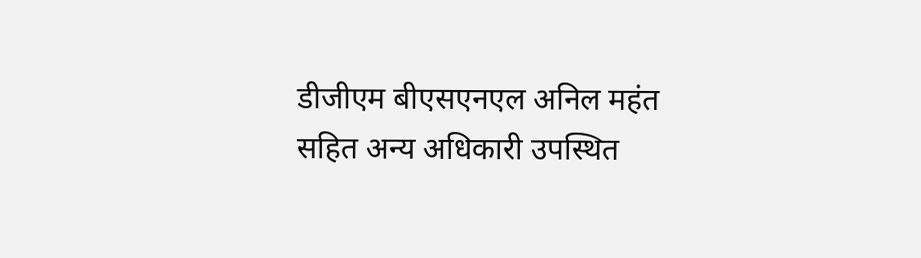डीजीएम बीएसएनएल अनिल महंत सहित अन्य अधिकारी उपस्थित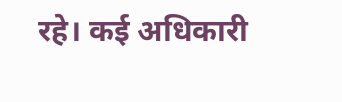रहे। कई अधिकारी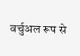वर्चुअल रूप से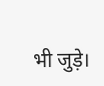भी जुड़े।